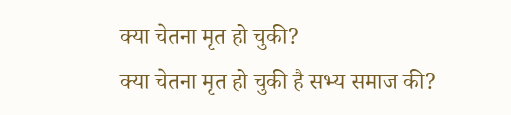क्या चेतना मृत हो चुकी?
क्या चेतना मृत हो चुकी है सभ्य समाज की?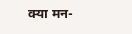क्या मन-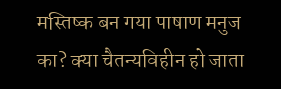मस्तिष्क बन गया पाषाण मनुज का? क्या चैतन्यविहीन हो जाता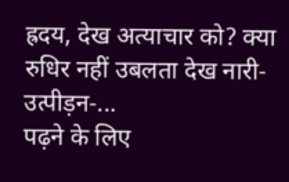ह्रदय, देख अत्याचार को? क्या रुधिर नहीं उबलता देख नारी-उत्पीड़न-...
पढ़ने के लिए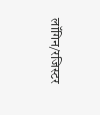लॉगिन/रजिस्टर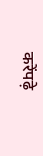करेंपढ़े